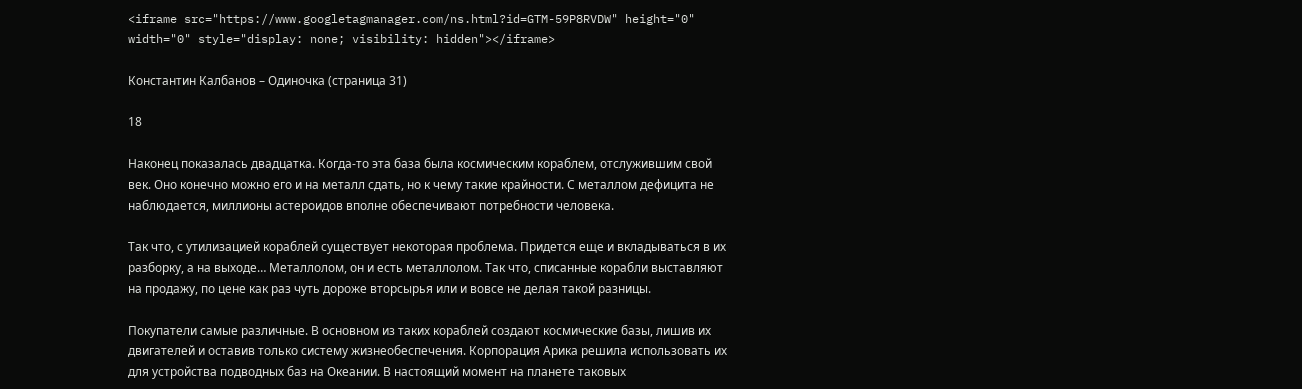<iframe src="https://www.googletagmanager.com/ns.html?id=GTM-59P8RVDW" height="0" width="0" style="display: none; visibility: hidden"></iframe>

Константин Калбанов – Одиночка (страница 31)

18

Наконец показалась двадцатка. Когда-то эта база была космическим кораблем, отслужившим свой век. Оно конечно можно его и на металл сдать, но к чему такие крайности. С металлом дефицита не наблюдается, миллионы астероидов вполне обеспечивают потребности человека.

Так что, с утилизацией кораблей существует некоторая проблема. Придется еще и вкладываться в их разборку, а на выходе… Металлолом, он и есть металлолом. Так что, списанные корабли выставляют на продажу, по цене как раз чуть дороже вторсырья или и вовсе не делая такой разницы.

Покупатели самые различные. В основном из таких кораблей создают космические базы, лишив их двигателей и оставив только систему жизнеобеспечения. Корпорация Арика решила использовать их для устройства подводных баз на Океании. В настоящий момент на планете таковых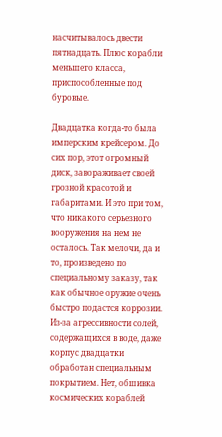насчитывалось двести пятнадцать. Плюс корабли меньшего класса, приспособленные под буровые.

Двадцатка когда-то была имперским крейсером. До сих пор, этот огромный диск, завораживает своей грозной красотой и габаритами. И это при том, что никакого серьезного вооружения на нем не осталось. Так мелочи, да и то, произведено по специальному заказу, так как обычное оружие очень быстро подастся коррозии. Из-за агрессивности солей, содержащихся в воде, даже корпус двадцатки обработан специальным покрытием. Нет, обшивка космических кораблей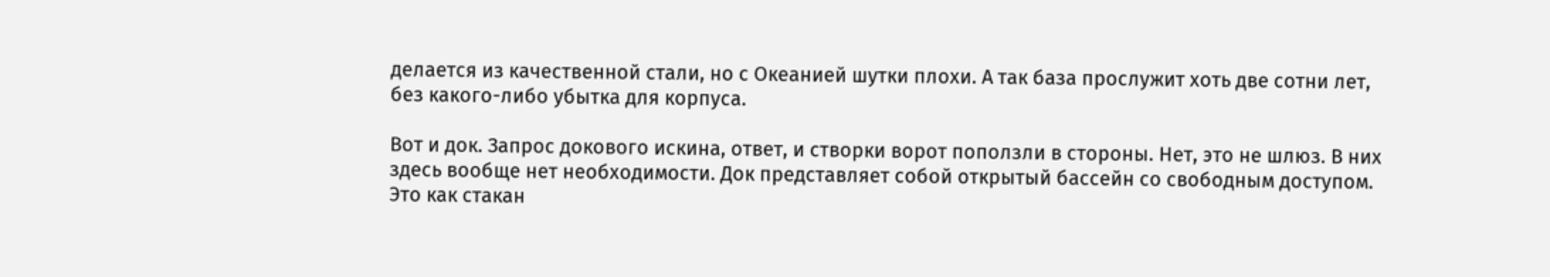делается из качественной стали, но с Океанией шутки плохи. А так база прослужит хоть две сотни лет, без какого-либо убытка для корпуса.

Вот и док. Запрос докового искина, ответ, и створки ворот поползли в стороны. Нет, это не шлюз. В них здесь вообще нет необходимости. Док представляет собой открытый бассейн со свободным доступом. Это как стакан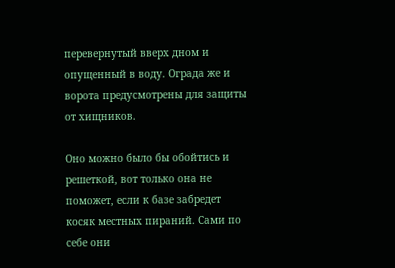перевернутый вверх дном и опущенный в воду. Ограда же и ворота предусмотрены для защиты от хищников.

Оно можно было бы обойтись и решеткой, вот только она не поможет, если к базе забредет косяк местных пираний. Сами по себе они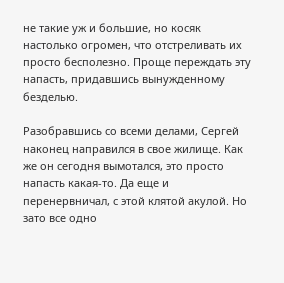не такие уж и большие, но косяк настолько огромен, что отстреливать их просто бесполезно. Проще переждать эту напасть, придавшись вынужденному безделью.

Разобравшись со всеми делами, Сергей наконец направился в свое жилище. Как же он сегодня вымотался, это просто напасть какая-то. Да еще и перенервничал, с этой клятой акулой. Но зато все одно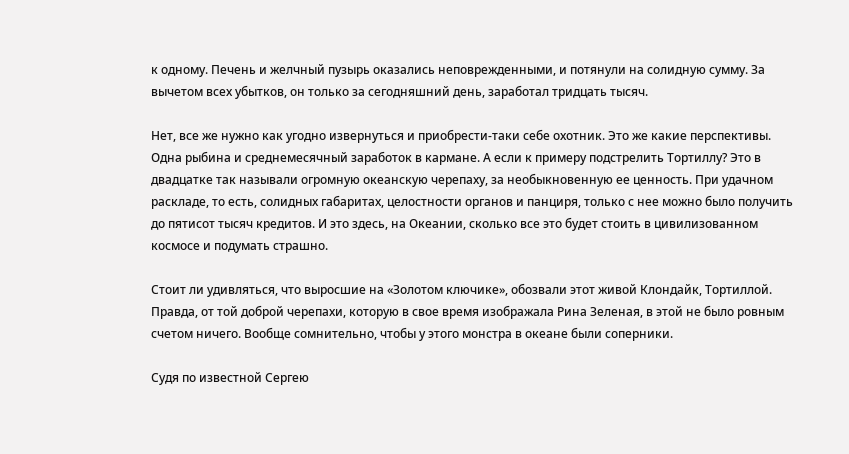к одному. Печень и желчный пузырь оказались неповрежденными, и потянули на солидную сумму. За вычетом всех убытков, он только за сегодняшний день, заработал тридцать тысяч.

Нет, все же нужно как угодно извернуться и приобрести-таки себе охотник. Это же какие перспективы. Одна рыбина и среднемесячный заработок в кармане. А если к примеру подстрелить Тортиллу? Это в двадцатке так называли огромную океанскую черепаху, за необыкновенную ее ценность. При удачном раскладе, то есть, солидных габаритах, целостности органов и панциря, только с нее можно было получить до пятисот тысяч кредитов. И это здесь, на Океании, сколько все это будет стоить в цивилизованном космосе и подумать страшно.

Стоит ли удивляться, что выросшие на «Золотом ключике», обозвали этот живой Клондайк, Тортиллой. Правда, от той доброй черепахи, которую в свое время изображала Рина Зеленая, в этой не было ровным счетом ничего. Вообще сомнительно, чтобы у этого монстра в океане были соперники.

Судя по известной Сергею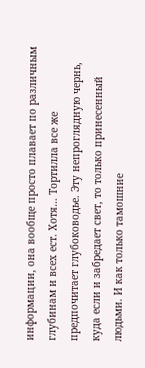информации, она вообще просто плавает по различным глубинам и всех ест. Хотя… Тортилла все же предпочитает глубоководье. Эту непроглядную чернь, куда если и забредает свет, то только принесенный людьми. И как только тамошние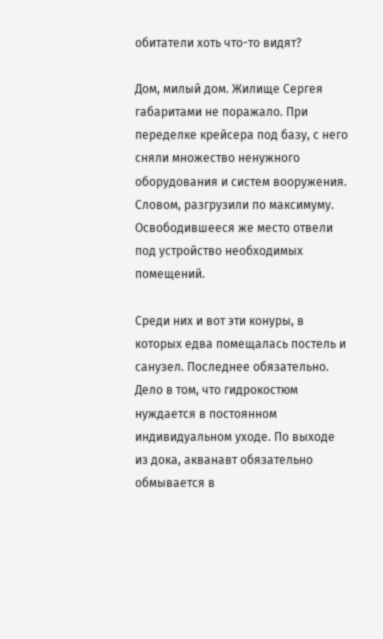обитатели хоть что-то видят?

Дом, милый дом. Жилище Сергея габаритами не поражало. При переделке крейсера под базу, с него сняли множество ненужного оборудования и систем вооружения. Словом, разгрузили по максимуму. Освободившееся же место отвели под устройство необходимых помещений.

Среди них и вот эти конуры, в которых едва помещалась постель и санузел. Последнее обязательно. Дело в том, что гидрокостюм нуждается в постоянном индивидуальном уходе. По выходе из дока, акванавт обязательно обмывается в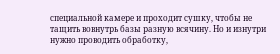специальной камере и проходит сушку, чтобы не тащить вовнутрь базы разную всячину. Но и изнутри нужно проводить обработку,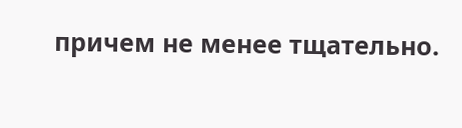причем не менее тщательно.